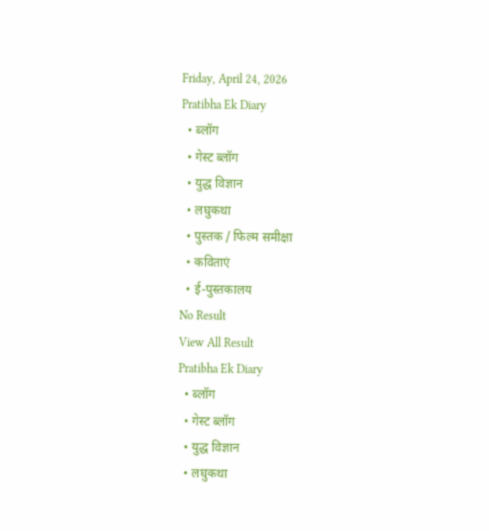Friday, April 24, 2026
Pratibha Ek Diary
  • ब्लॉग
  • गेस्ट ब्लॉग
  • युद्ध विज्ञान
  • लघुकथा
  • पुस्तक / फिल्म समीक्षा
  • कविताएं
  • ई-पुस्तकालय
No Result
View All Result
Pratibha Ek Diary
  • ब्लॉग
  • गेस्ट ब्लॉग
  • युद्ध विज्ञान
  • लघुकथा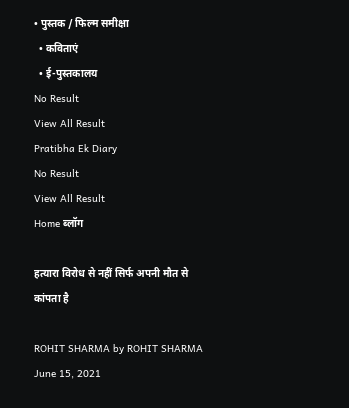• पुस्तक / फिल्म समीक्षा
  • कविताएं
  • ई-पुस्तकालय
No Result
View All Result
Pratibha Ek Diary
No Result
View All Result
Home ब्लॉग

हत्यारा विरोध से नहीं सिर्फ अपनी मौत से कांपता है

ROHIT SHARMA by ROHIT SHARMA
June 15, 2021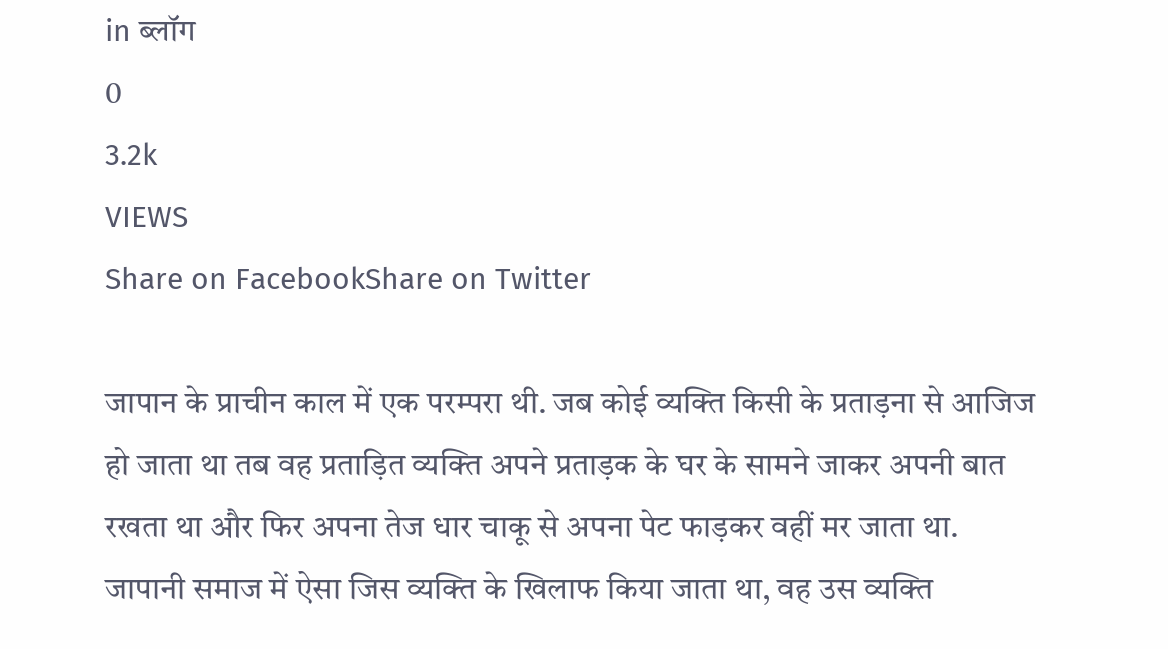in ब्लॉग
0
3.2k
VIEWS
Share on FacebookShare on Twitter

जापान के प्राचीन काल में एक परम्परा थी. जब कोई व्यक्ति किसी के प्रताड़ना से आजिज हो जाता था तब वह प्रताड़ित व्यक्ति अपने प्रताड़क के घर के सामने जाकर अपनी बात रखता था और फिर अपना तेज धार चाकू से अपना पेट फाड़कर वहीं मर जाता था. जापानी समाज में ऐसा जिस व्यक्ति के खिलाफ किया जाता था, वह उस व्यक्ति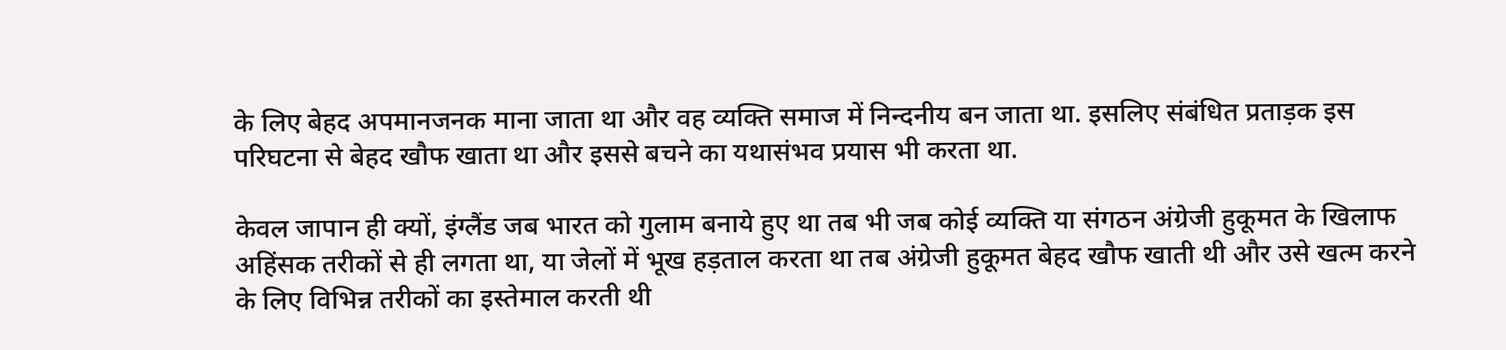के लिए बेहद अपमानजनक माना जाता था और वह व्यक्ति समाज में निन्दनीय बन जाता था. इसलिए संबंधित प्रताड़क इस परिघटना से बेहद खौफ खाता था और इससे बचने का यथासंभव प्रयास भी करता था.

केवल जापान ही क्यों, इंग्लैंड जब भारत को गुलाम बनाये हुए था तब भी जब कोई व्यक्ति या संगठन अंग्रेजी हुकूमत के खिलाफ अहिंसक तरीकों से ही लगता था, या जेलों में भूख हड़ताल करता था तब अंग्रेजी हुकूमत बेहद खौफ खाती थी और उसे खत्म करने के लिए विभिन्न तरीकों का इस्तेमाल करती थी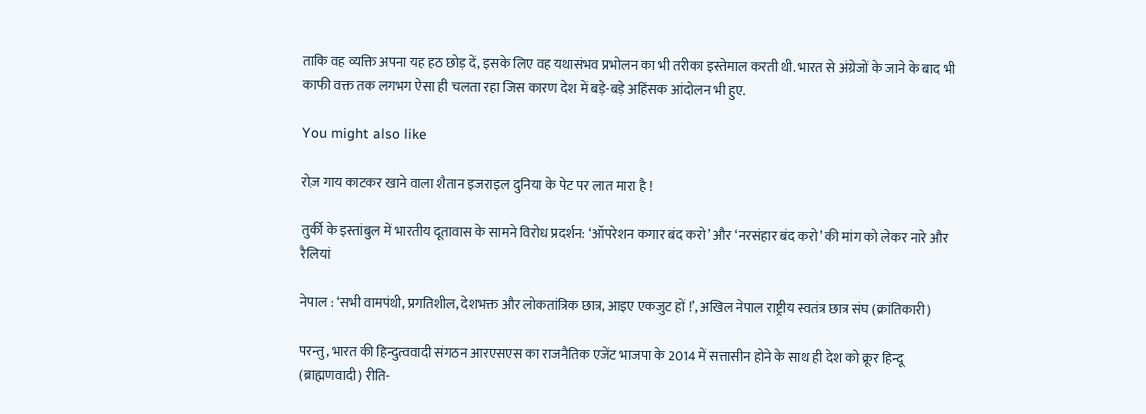ताकि वह व्यक्ति अपना यह हठ छोड़ दें, इसके लिए वह यथासंभव प्रभोलन का भी तरीका इस्तेमाल करती थी. भारत से अंग्रेजों के जाने के बाद भी काफी वक्त तक लगभग ऐसा ही चलता रहा जिस कारण देश में बड़े-बड़े अहिंसक आंदोलन भी हुए.

You might also like

रोज़ गाय काटकर खाने वाला शैतान इजराइल दुनिया के पेट पर लात मारा है !

तुर्की के इस्तांबुल में भारतीय दूतावास के सामने विरोध प्रदर्शन: ‘ऑपरेशन कगार बंद करो’ और ‘नरसंहार बंद करो’ की मांग को लेकर नारे और रैलियां

नेपाल : ‘सभी वामपंथी, प्रगतिशील, देशभक्त और लोकतांत्रिक छात्र, आइए एकजुट हों !’, अखिल नेपाल राष्ट्रीय स्वतंत्र छात्र संघ (क्रांतिकारी)

परन्तु, भारत की हिन्दुत्ववादी संगठन आरएसएस का राजनैतिक एजेंट भाजपा के 2014 में सत्तासीन होने के साथ ही देश को क्रूर हिन्दू (ब्राह्मणवादी) रीति-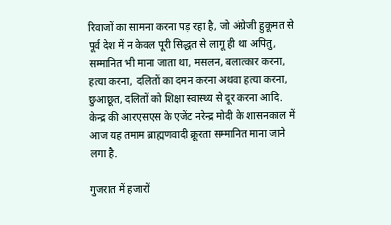रिवाजों का सामना करना पड़ रहा है, जो अंग्रेजी हुकूमत से पूर्व देश में न केवल पूरी सिद्धत से लागू ही था अपितु, सम्मानित भी माना जाता था, मसलन, बलात्कार करना, हत्या करना, दलितों का दमन करना अथवा हत्या करना, छुआछूत, दलितों को शिक्षा स्वास्थ्य से दूर करना आदि. केन्द्र की आरएसएस के एजेंट नरेन्द्र मोदी के शासनकाल में आज यह तमाम ब्राह्मणवादी क्रूरता सम्मानित माना जाने लगा है.

गुजरात में हजारों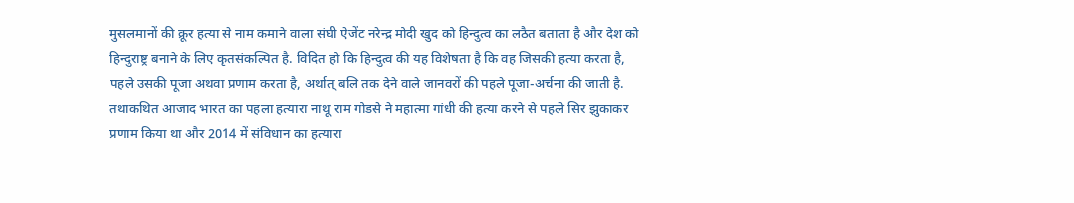मुसलमानों की क्रूर हत्या से नाम कमाने वाला संघी ऐजेंट नरेन्द्र मोदी खुद को हिन्दुत्व का लठैत बताता है और देश को हिन्दुराष्ट्र बनाने के लिए कृतसंकल्पित है. विदित हो कि हिन्दुत्व की यह विशेषता है कि वह जिसकी हत्या करता है, पहले उसकी पूजा अथवा प्रणाम करता है, अर्थात् बलि तक देने वाले जानवरों की पहले पूजा-अर्चना की जाती है. तथाकथित आजाद भारत का पहला हत्यारा नाथू राम गोडसे ने महात्मा गांधी की हत्या करने से पहले सिर झुकाकर प्रणाम किया था और 2014 में संविधान का हत्यारा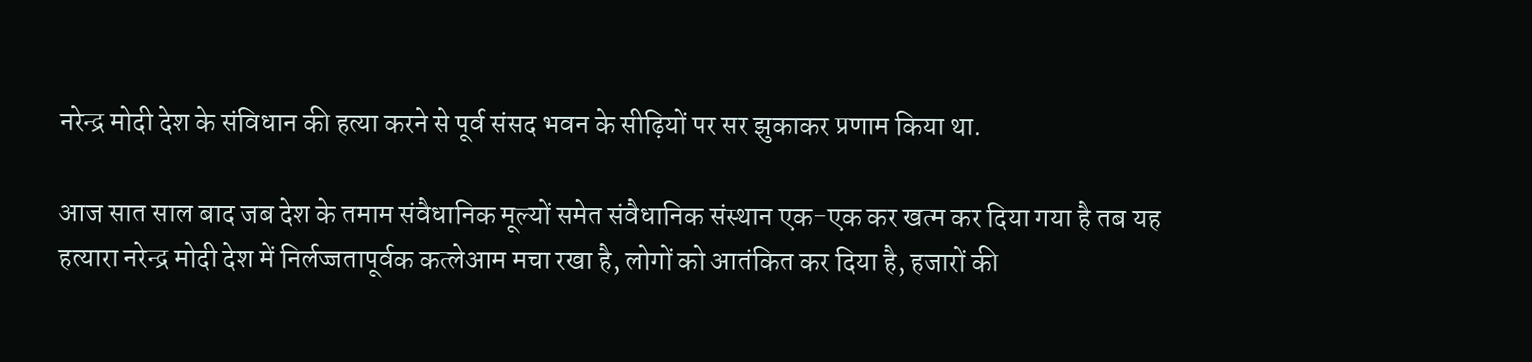नरेन्द्र मोदी देश के संविधान की हत्या करने से पूर्व संसद भवन के सीढ़ियों पर सर झुकाकर प्रणाम किया था.

आज सात साल बाद जब देश के तमाम संवैधानिक मूल्यों समेत संवैधानिक संस्थान एक-एक कर खत्म कर दिया गया है तब यह हत्यारा नरेन्द्र मोदी देश में निर्लज्जतापूर्वक कत्लेआम मचा रखा है, लोगों को आतंकित कर दिया है, हजारों की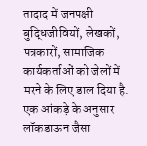तादाद में जनपक्षी बुद्धिजीवियों, लेखकों, पत्रकारों, सामाजिक कार्यकर्ताओं को जेलों में मरने के लिए डाल दिया है. एक आंकड़े के अनुसार लॉकडाऊन जैसा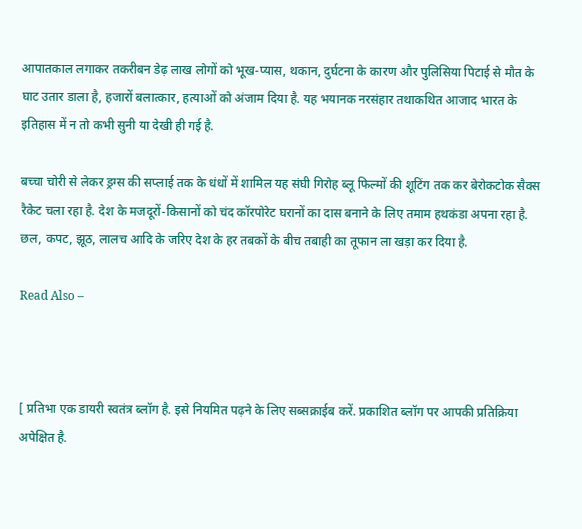आपातकाल लगाकर तकरीबन डेढ़ लाख लोगों को भूख-प्यास, थकान, दुर्घटना के कारण और पुलिसिया पिटाई से मौत के घाट उतार डाला है, हजारों बलात्कार, हत्याओं को अंजाम दिया है. यह भयानक नरसंहार तथाकथित आजाद भारत के इतिहास में न तो कभी सुनी या देखी ही गई है.

बच्चा चोरी से लेकर ड्रग्स की सप्लाई तक के धंधों में शामिल यह संघी गिरोह ब्लू फिल्मों की शूटिंग तक कर बेरोकटोक सैक्स रैकेट चला रहा है. देश के मजदूरों-किसानों को चंद कॉरपोरेट घरानों का दास बनाने के लिए तमाम हथकंडा अपना रहा है. छल, कपट, झूठ, लालच आदि के जरिए देश के हर तबकों के बीच तबाही का तूफान ला खड़ा कर दिया है.

Read Also –



[ प्रतिभा एक डायरी स्वतंत्र ब्लॉग है. इसे नियमित पढ़ने के लिए सब्सक्राईब करें. प्रकाशित ब्लॉग पर आपकी प्रतिक्रिया अपेक्षित है.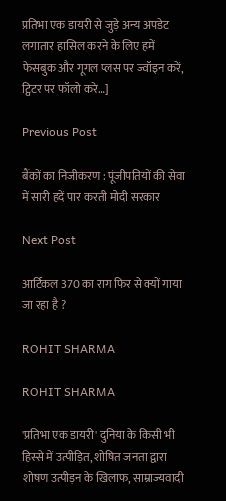प्रतिभा एक डायरी से जुड़े अन्य अपडेट लगातार हासिल करने के लिए हमें फेसबुक और गूगल प्लस पर ज्वॉइन करें, ट्विटर पर फॉलो करे…]

Previous Post

बैंकों का निजीकरण : पूंजीपतियों की सेवा में सारी हदें पार करती मोदी सरकार

Next Post

आर्टिकल 370 का राग फिर से क्यों गाया जा रहा है ?

ROHIT SHARMA

ROHIT SHARMA

'प्रतिभा एक डायरी' दुनिया के किसी भी हिस्से में उत्पीड़ित, शोषित जनता द्वारा शोषण उत्पीड़न के खिलाफ, साम्राज्यवादी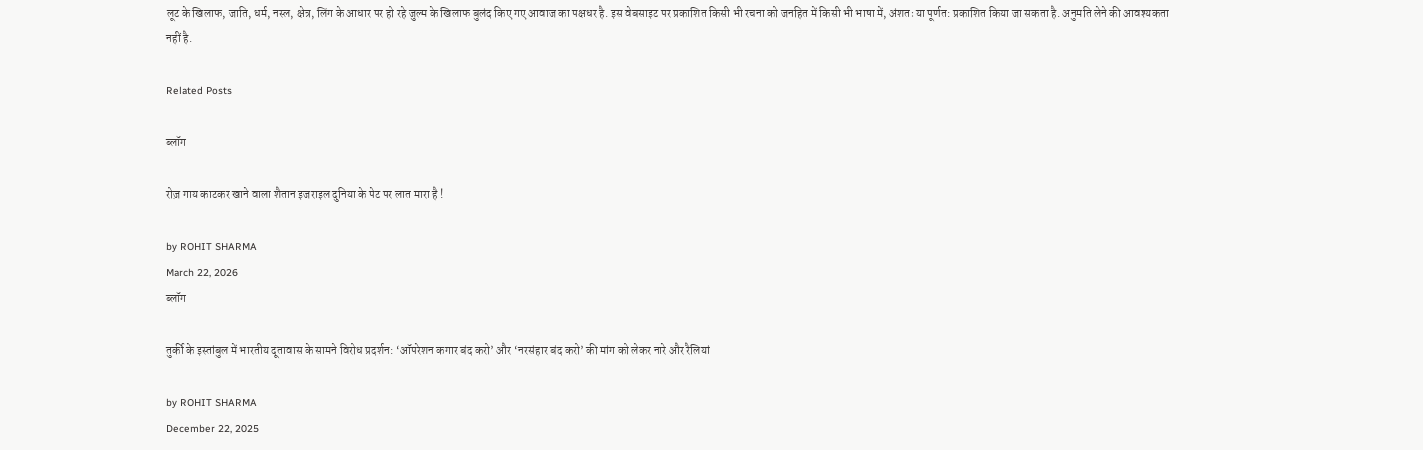लूट के खिलाफ, जाति, धर्म, नस्ल, क्षेत्र, लिंग के आधार पर हो रहे जुल्म के खिलाफ बुलंद किए गए आवाज का पक्षधर है. इस वेबसाइट पर प्रकाशित किसी भी रचना को जनहित में किसी भी भाषा में, अंशतः या पूर्णत: प्रकाशित किया जा सकता है. अनुमति लेने की आवश्यकता नहीं है.

Related Posts

ब्लॉग

रोज़ गाय काटकर खाने वाला शैतान इजराइल दुनिया के पेट पर लात मारा है !

by ROHIT SHARMA
March 22, 2026
ब्लॉग

तुर्की के इस्तांबुल में भारतीय दूतावास के सामने विरोध प्रदर्शन: ‘ऑपरेशन कगार बंद करो’ और ‘नरसंहार बंद करो’ की मांग को लेकर नारे और रैलियां

by ROHIT SHARMA
December 22, 2025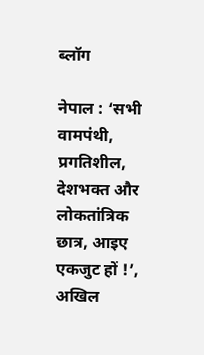ब्लॉग

नेपाल : ‘सभी वामपंथी, प्रगतिशील, देशभक्त और लोकतांत्रिक छात्र, आइए एकजुट हों !’, अखिल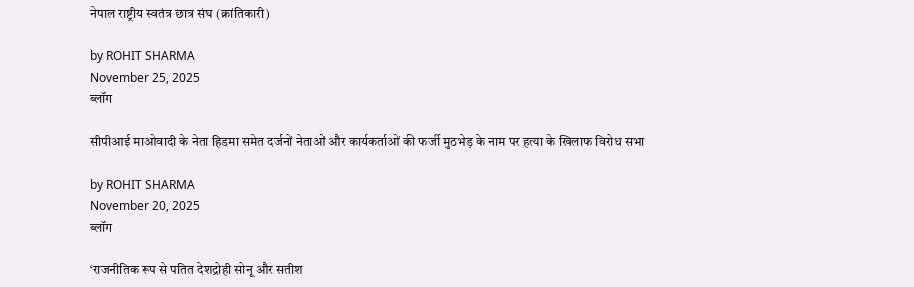नेपाल राष्ट्रीय स्वतंत्र छात्र संघ (क्रांतिकारी)

by ROHIT SHARMA
November 25, 2025
ब्लॉग

सीपीआई माओवादी के नेता हिडमा समेत दर्जनों नेताओं और कार्यकर्ताओं की फर्जी मुठभेड़ के नाम पर हत्या के खिलाफ विरोध सभा

by ROHIT SHARMA
November 20, 2025
ब्लॉग

‘राजनीतिक रूप से पतित देशद्रोही सोनू और सतीश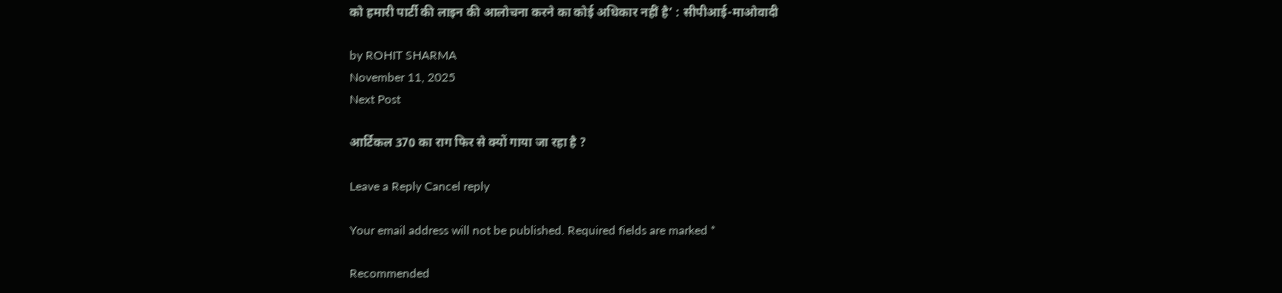को हमारी पार्टी की लाइन की आलोचना करने का कोई अधिकार नहीं है’ : सीपीआई-माओवादी

by ROHIT SHARMA
November 11, 2025
Next Post

आर्टिकल 370 का राग फिर से क्यों गाया जा रहा है ?

Leave a Reply Cancel reply

Your email address will not be published. Required fields are marked *

Recommended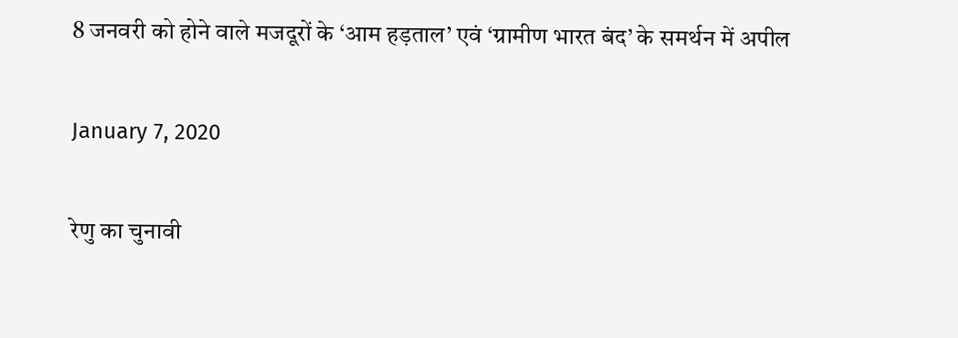8 जनवरी को होने वाले मजदूरों के ‘आम हड़ताल’ एवं ‘ग्रामीण भारत बंद’ के समर्थन में अपील

January 7, 2020

रेणु का चुनावी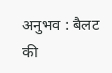अनुभव : बैलट की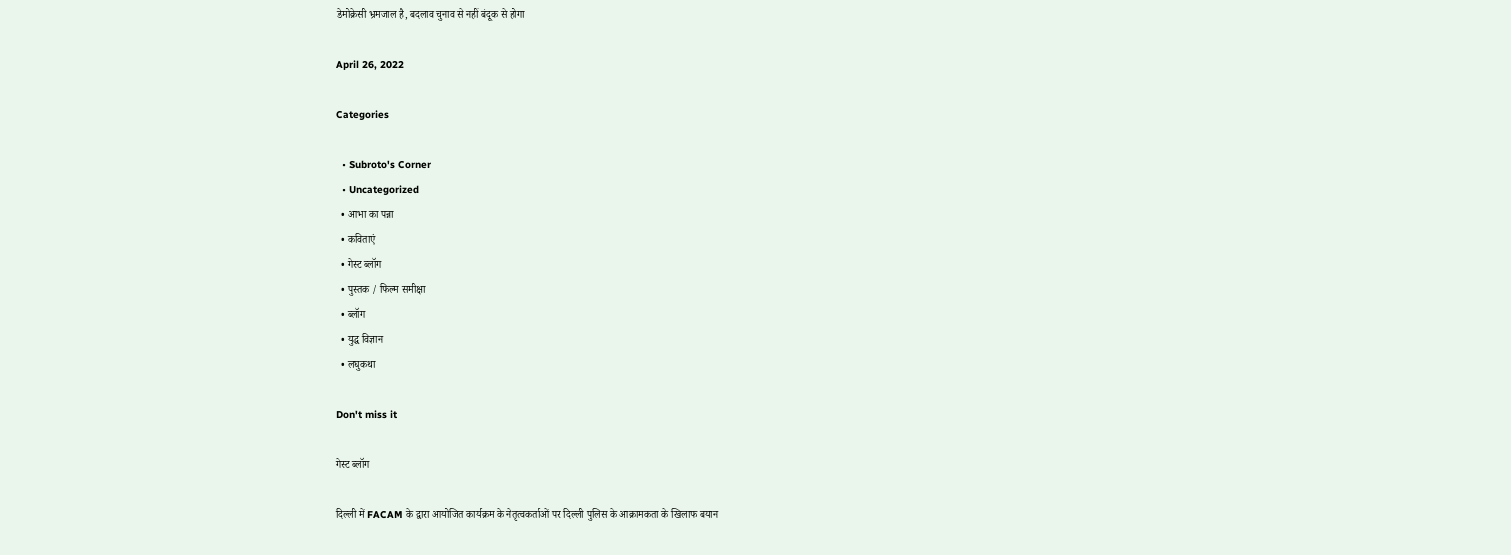डेमोक्रेसी भ्रमजाल है, बदलाव चुनाव से नहीं बंदूक से होगा

April 26, 2022

Categories

  • Subroto's Corner
  • Uncategorized
  • आभा का पन्ना
  • कविताएं
  • गेस्ट ब्लॉग
  • पुस्तक / फिल्म समीक्षा
  • ब्लॉग
  • युद्ध विज्ञान
  • लघुकथा

Don't miss it

गेस्ट ब्लॉग

दिल्ली में FACAM के द्वारा आयोजित कार्यक्रम के नेतृत्वकर्ताओं पर दिल्ली पुलिस के आक्रामकता के खिलाफ बयान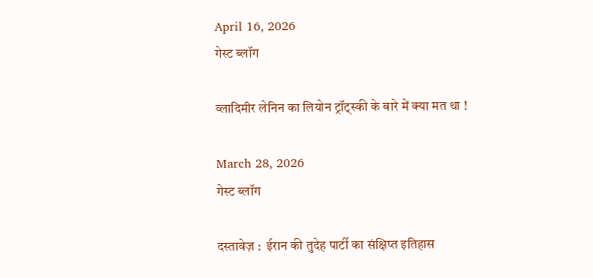April 16, 2026
गेस्ट ब्लॉग

व्लादिमीर लेनिन का लियोन ट्रॉट्स्की के बारे में क्या मत था !

March 28, 2026
गेस्ट ब्लॉग

दस्तावेज़ :  ईरान की तुदेह पार्टी का संक्षिप्त इतिहास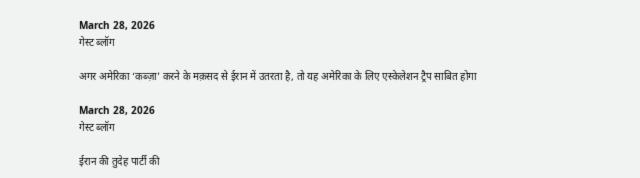March 28, 2026
गेस्ट ब्लॉग

अगर अमेरिका ‘कब्ज़ा’ करने के मक़सद से ईरान में उतरता है, तो यह अमेरिका के लिए एस्केलेशन ट्रैप साबित होगा

March 28, 2026
गेस्ट ब्लॉग

ईरान की तुदेह पार्टी की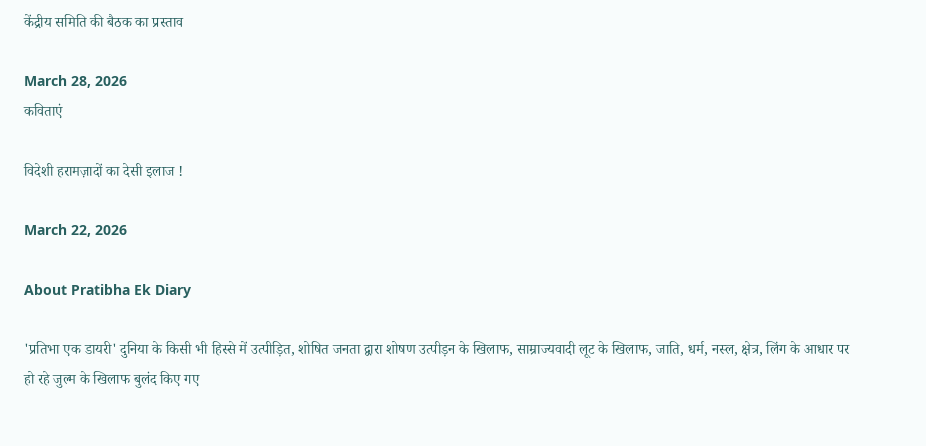केंद्रीय समिति की बैठक का प्रस्ताव

March 28, 2026
कविताएं

विदेशी हरामज़ादों का देसी इलाज !

March 22, 2026

About Pratibha Ek Diary

'प्रतिभा एक डायरी' दुनिया के किसी भी हिस्से में उत्पीड़ित, शोषित जनता द्वारा शोषण उत्पीड़न के खिलाफ, साम्राज्यवादी लूट के खिलाफ, जाति, धर्म, नस्ल, क्षेत्र, लिंग के आधार पर हो रहे जुल्म के खिलाफ बुलंद किए गए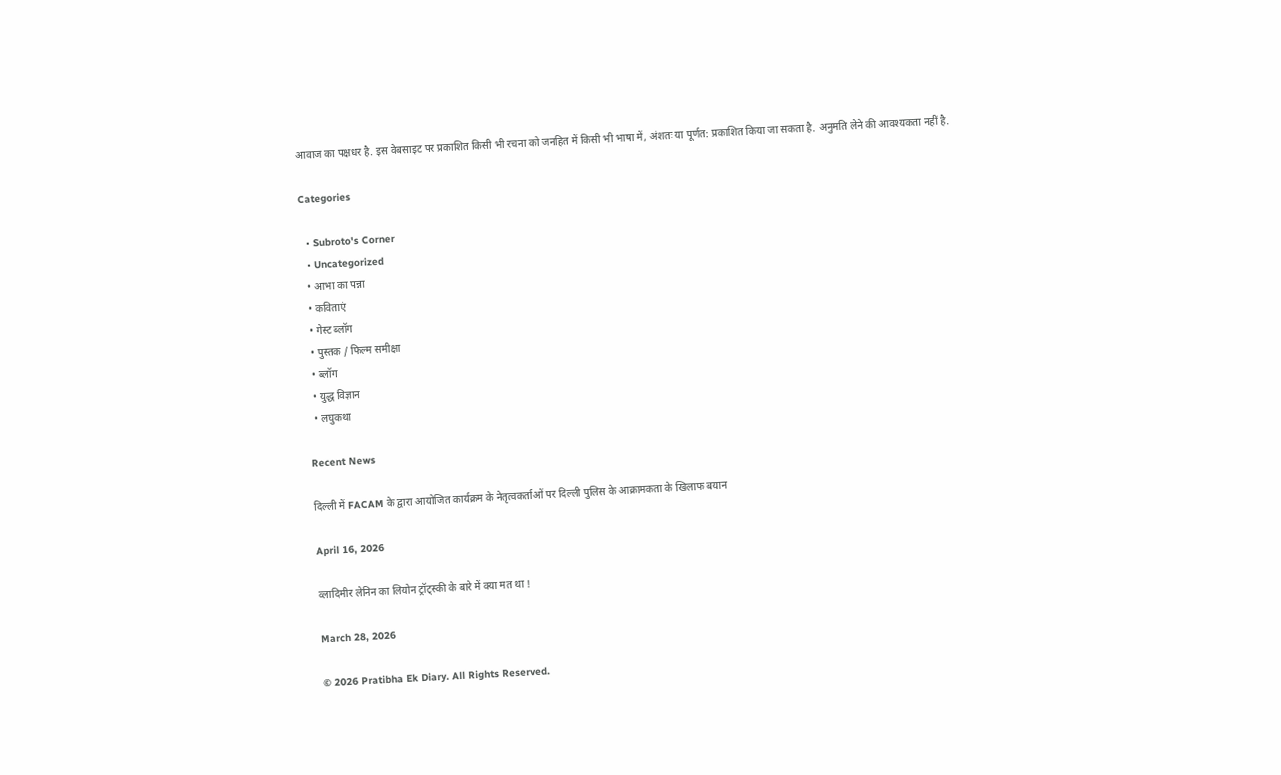आवाज का पक्षधर है. इस वेबसाइट पर प्रकाशित किसी भी रचना को जनहित में किसी भी भाषा में, अंशतः या पूर्णत: प्रकाशित किया जा सकता है. अनुमति लेने की आवश्यकता नहीं है.

Categories

  • Subroto's Corner
  • Uncategorized
  • आभा का पन्ना
  • कविताएं
  • गेस्ट ब्लॉग
  • पुस्तक / फिल्म समीक्षा
  • ब्लॉग
  • युद्ध विज्ञान
  • लघुकथा

Recent News

दिल्ली में FACAM के द्वारा आयोजित कार्यक्रम के नेतृत्वकर्ताओं पर दिल्ली पुलिस के आक्रामकता के खिलाफ बयान

April 16, 2026

व्लादिमीर लेनिन का लियोन ट्रॉट्स्की के बारे में क्या मत था !

March 28, 2026

© 2026 Pratibha Ek Diary. All Rights Reserved.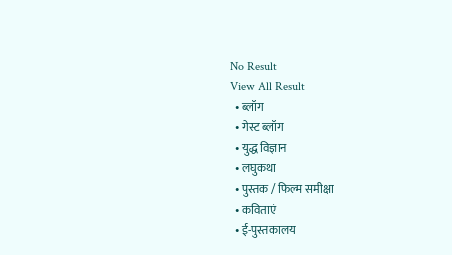No Result
View All Result
  • ब्लॉग
  • गेस्ट ब्लॉग
  • युद्ध विज्ञान
  • लघुकथा
  • पुस्तक / फिल्म समीक्षा
  • कविताएं
  • ई-पुस्तकालय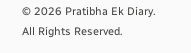© 2026 Pratibha Ek Diary. All Rights Reserved.